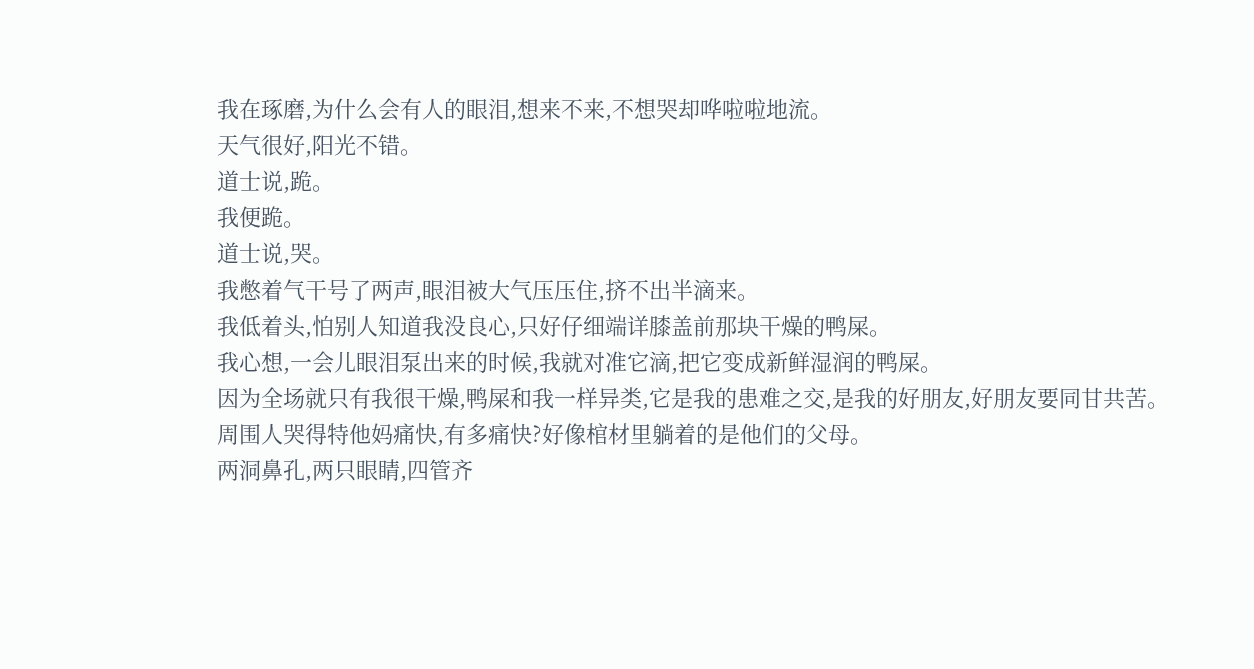我在琢磨,为什么会有人的眼泪,想来不来,不想哭却哗啦啦地流。
天气很好,阳光不错。
道士说,跪。
我便跪。
道士说,哭。
我憋着气干号了两声,眼泪被大气压压住,挤不出半滴来。
我低着头,怕别人知道我没良心,只好仔细端详膝盖前那块干燥的鸭屎。
我心想,一会儿眼泪泵出来的时候,我就对准它滴,把它变成新鲜湿润的鸭屎。
因为全场就只有我很干燥,鸭屎和我一样异类,它是我的患难之交,是我的好朋友,好朋友要同甘共苦。
周围人哭得特他妈痛快,有多痛快?好像棺材里躺着的是他们的父母。
两洞鼻孔,两只眼睛,四管齐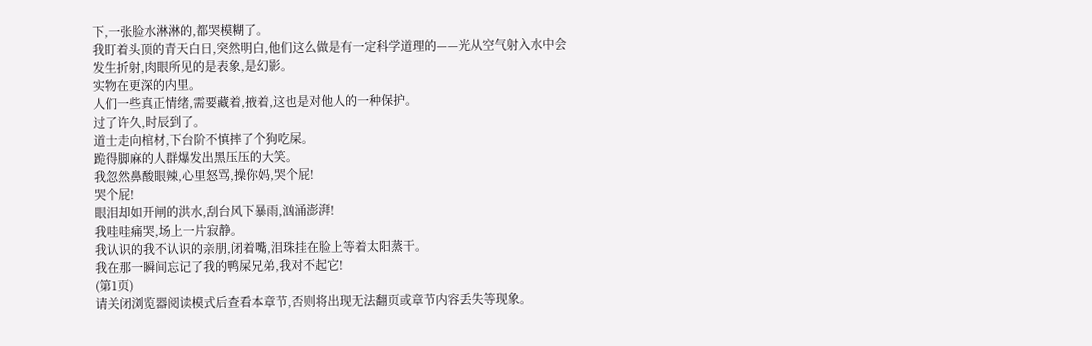下,一张脸水淋淋的,都哭模糊了。
我盯着头顶的青天白日,突然明白,他们这么做是有一定科学道理的——光从空气射入水中会发生折射,肉眼所见的是表象,是幻影。
实物在更深的内里。
人们一些真正情绪,需要藏着,掖着,这也是对他人的一种保护。
过了许久,时辰到了。
道士走向棺材,下台阶不慎摔了个狗吃屎。
跪得脚麻的人群爆发出黑压压的大笑。
我忽然鼻酸眼辣,心里怒骂,操你妈,哭个屁!
哭个屁!
眼泪却如开闸的洪水,刮台风下暴雨,汹涌澎湃!
我哇哇痛哭,场上一片寂静。
我认识的我不认识的亲朋,闭着嘴,泪珠挂在脸上等着太阳蒸干。
我在那一瞬间忘记了我的鸭屎兄弟,我对不起它!
(第1页)
请关闭浏览器阅读模式后查看本章节,否则将出现无法翻页或章节内容丢失等现象。